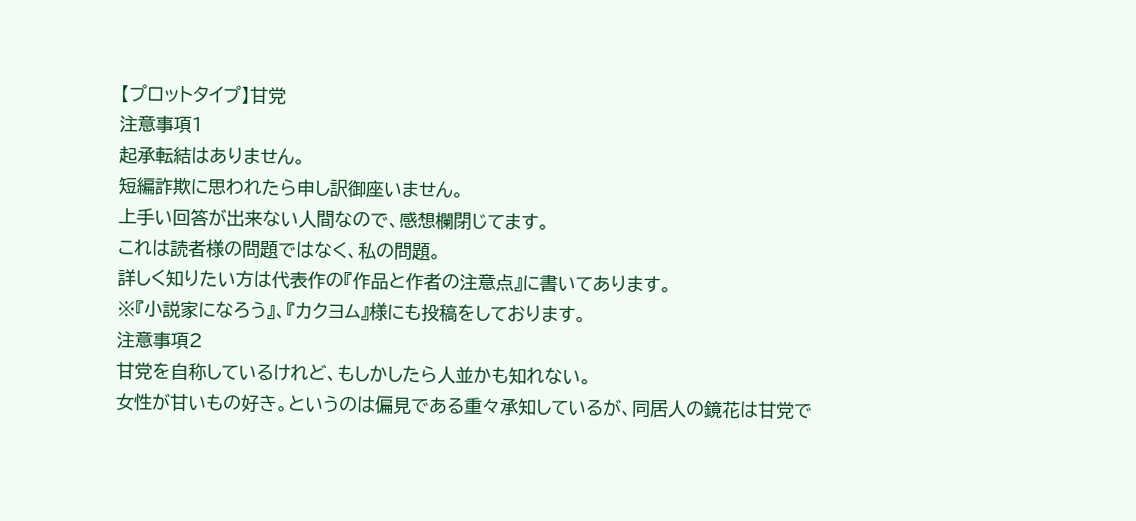【プロットタイプ】甘党
注意事項1
起承転結はありません。
短編詐欺に思われたら申し訳御座いません。
上手い回答が出来ない人間なので、感想欄閉じてます。
これは読者様の問題ではなく、私の問題。
詳しく知りたい方は代表作の『作品と作者の注意点』に書いてあります。
※『小説家になろう』、『カクヨム』様にも投稿をしております。
注意事項2
甘党を自称しているけれど、もしかしたら人並かも知れない。
女性が甘いもの好き。というのは偏見である重々承知しているが、同居人の鏡花は甘党で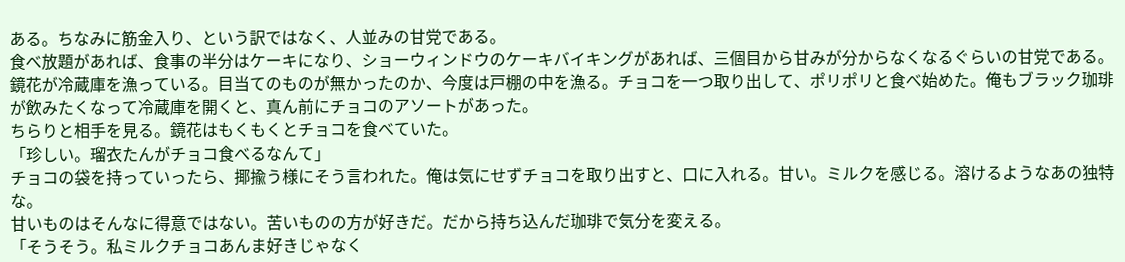ある。ちなみに筋金入り、という訳ではなく、人並みの甘党である。
食べ放題があれば、食事の半分はケーキになり、ショーウィンドウのケーキバイキングがあれば、三個目から甘みが分からなくなるぐらいの甘党である。
鏡花が冷蔵庫を漁っている。目当てのものが無かったのか、今度は戸棚の中を漁る。チョコを一つ取り出して、ポリポリと食べ始めた。俺もブラック珈琲が飲みたくなって冷蔵庫を開くと、真ん前にチョコのアソートがあった。
ちらりと相手を見る。鏡花はもくもくとチョコを食べていた。
「珍しい。瑠衣たんがチョコ食べるなんて」
チョコの袋を持っていったら、揶揄う様にそう言われた。俺は気にせずチョコを取り出すと、口に入れる。甘い。ミルクを感じる。溶けるようなあの独特な。
甘いものはそんなに得意ではない。苦いものの方が好きだ。だから持ち込んだ珈琲で気分を変える。
「そうそう。私ミルクチョコあんま好きじゃなく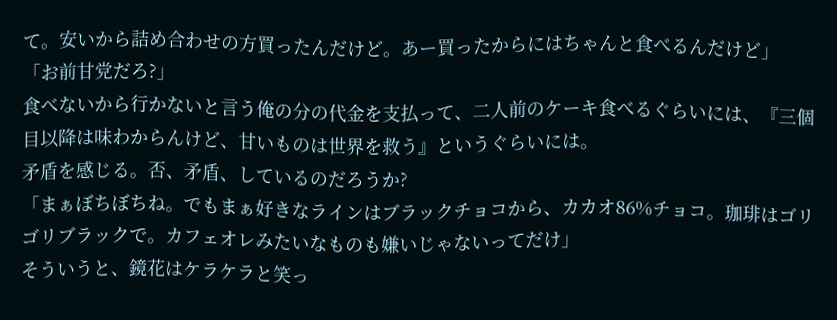て。安いから詰め合わせの方買ったんだけど。あー買ったからにはちゃんと食べるんだけど」
「お前甘党だろ?」
食べないから行かないと言う俺の分の代金を支払って、二人前のケーキ食べるぐらいには、『三個目以降は味わからんけど、甘いものは世界を救う』というぐらいには。
矛盾を感じる。否、矛盾、しているのだろうか?
「まぁぼちぼちね。でもまぁ好きなラインはブラックチョコから、カカオ86%チョコ。珈琲はゴリゴリブラックで。カフェオレみたいなものも嫌いじゃないってだけ」
そういうと、鏡花はケラケラと笑っ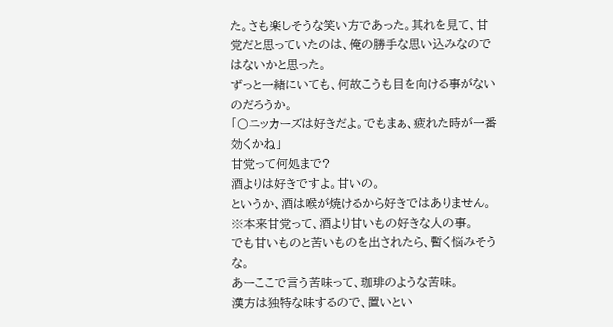た。さも楽しそうな笑い方であった。其れを見て、甘党だと思っていたのは、俺の勝手な思い込みなのではないかと思った。
ずっと一緒にいても、何故こうも目を向ける事がないのだろうか。
「〇ニッカーズは好きだよ。でもまぁ、疲れた時が一番効くかね」
甘党って何処まで?
酒よりは好きですよ。甘いの。
というか、酒は喉が焼けるから好きではありません。
※本来甘党って、酒より甘いもの好きな人の事。
でも甘いものと苦いものを出されたら、暫く悩みそうな。
あーここで言う苦味って、珈琲のような苦味。
漢方は独特な味するので、置いとい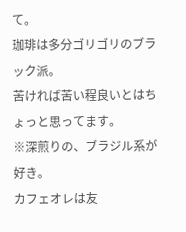て。
珈琲は多分ゴリゴリのブラック派。
苦ければ苦い程良いとはちょっと思ってます。
※深煎りの、ブラジル系が好き。
カフェオレは友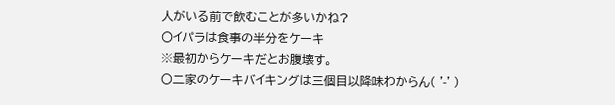人がいる前で飲むことが多いかね?
〇イパラは食事の半分をケーキ
※最初からケーキだとお腹壊す。
〇二家のケーキバイキングは三個目以降味わからん( '-' )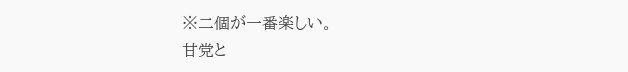※二個が一番楽しい。
甘党と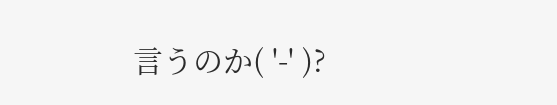言うのか( '-' )?